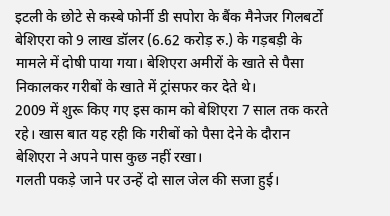इटली के छोटे से कस्बे फोर्नी डी सपोरा के बैंक मैनेजर गिलबर्टो बेशिएरा को 9 लाख डॉलर (6.62 करोड़ रु.) के गड़बड़ी के मामले में दोषी पाया गया। बेशिएरा अमीरों के खाते से पैसा निकालकर गरीबों के खाते में ट्रांसफर कर देते थे।
2009 में शुरू किए गए इस काम को बेशिएरा 7 साल तक करते रहे। खास बात यह रही कि गरीबों को पैसा देने के दौरान बेशिएरा ने अपने पास कुछ नहीं रखा।
गलती पकड़े जाने पर उन्हें दो साल जेल की सजा हुई।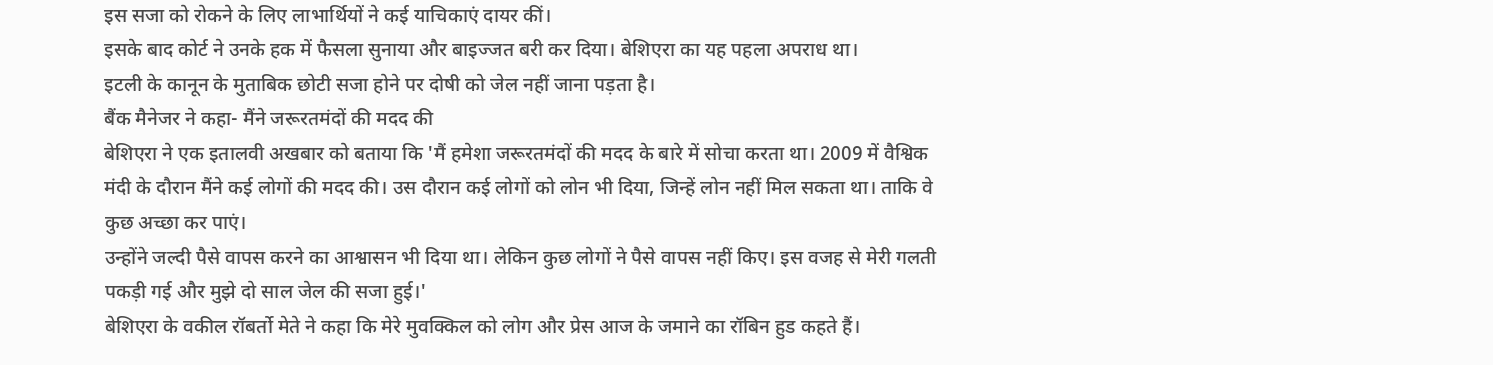इस सजा को रोकने के लिए लाभार्थियों ने कई याचिकाएं दायर कीं।
इसके बाद कोर्ट ने उनके हक में फैसला सुनाया और बाइज्जत बरी कर दिया। बेशिएरा का यह पहला अपराध था।
इटली के कानून के मुताबिक छोटी सजा होने पर दोषी को जेल नहीं जाना पड़ता है।
बैंक मैनेजर ने कहा- मैंने जरूरतमंदों की मदद की
बेशिएरा ने एक इतालवी अखबार को बताया कि 'मैं हमेशा जरूरतमंदों की मदद के बारे में सोचा करता था। 2009 में वैश्विक मंदी के दौरान मैंने कई लोगों की मदद की। उस दौरान कई लोगों को लोन भी दिया, जिन्हें लोन नहीं मिल सकता था। ताकि वे कुछ अच्छा कर पाएं।
उन्होंने जल्दी पैसे वापस करने का आश्वासन भी दिया था। लेकिन कुछ लोगों ने पैसे वापस नहीं किए। इस वजह से मेरी गलती पकड़ी गई और मुझे दो साल जेल की सजा हुई।'
बेशिएरा के वकील रॉबर्तो मेते ने कहा कि मेरे मुवक्किल को लोग और प्रेस आज के जमाने का रॉबिन हुड कहते हैं।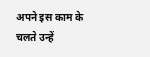अपने इस काम के चलते उन्हें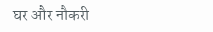घर और नौकरी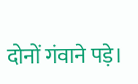दोनों गंवाने पड़े।